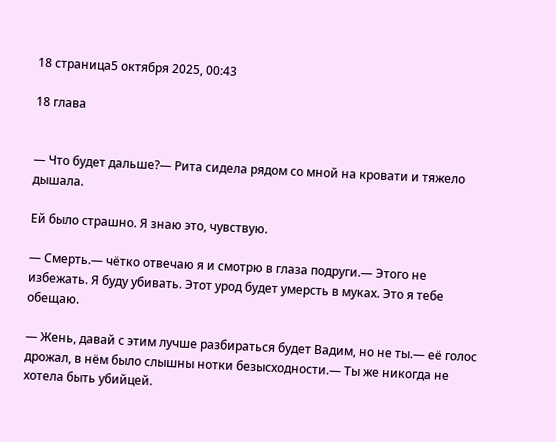18 страница5 октября 2025, 00:43

18 глава


— Что будет дальше?— Рита сидела рядом со мной на кровати и тяжело дышала.

Ей было страшно. Я знаю это, чувствую.

— Смерть.— чётко отвечаю я и смотрю в глаза подруги.— Этого не избежать. Я буду убивать. Этот урод будет умерсть в муках. Это я тебе обещаю.

— Жень, давай с этим лучше разбираться будет Вадим, но не ты.— её голос дрожал, в нём было слышны нотки безысходности.— Ты же никогда не хотела быть убийцей.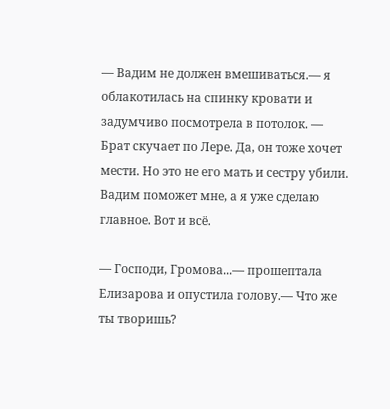— Вадим не должен вмешиваться.— я облакотилась на спинку кровати и задумчиво посмотрела в потолок. — Брат скучает по Лере. Да, он тоже хочет мести. Но это не его мать и сестру убили. Вадим поможет мне, а я уже сделаю главное. Вот и всё.

— Господи, Громова...— прошептала Елизарова и опустила голову.— Что же ты творишь?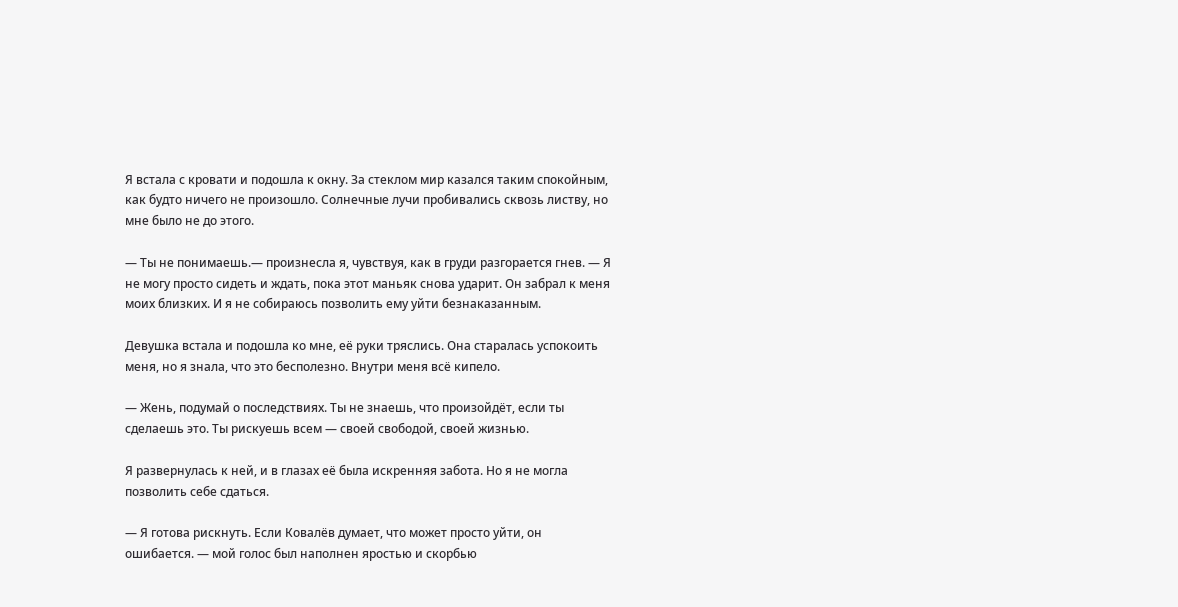Я встала с кровати и подошла к окну. За стеклом мир казался таким спокойным, как будто ничего не произошло. Солнечные лучи пробивались сквозь листву, но мне было не до этого.

— Ты не понимаешь.— произнесла я, чувствуя, как в груди разгорается гнев. — Я не могу просто сидеть и ждать, пока этот маньяк снова ударит. Он забрал к меня моих близких. И я не собираюсь позволить ему уйти безнаказанным.

Девушка встала и подошла ко мне, её руки тряслись. Она старалась успокоить меня, но я знала, что это бесполезно. Внутри меня всё кипело.

— Жень, подумай о последствиях. Ты не знаешь, что произойдёт, если ты сделаешь это. Ты рискуешь всем — своей свободой, своей жизнью.

Я развернулась к ней, и в глазах её была искренняя забота. Но я не могла позволить себе сдаться.

— Я готова рискнуть. Если Ковалёв думает, что может просто уйти, он ошибается. — мой голос был наполнен яростью и скорбью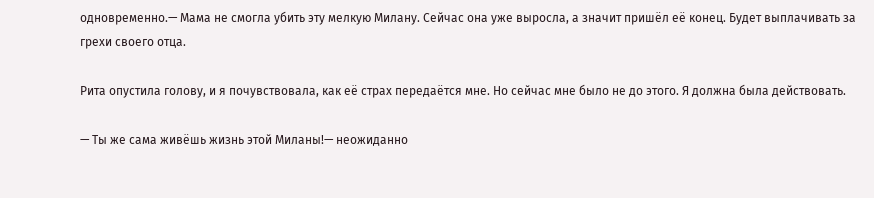одновременно.— Мама не смогла убить эту мелкую Милану. Сейчас она уже выросла, а значит пришёл её конец. Будет выплачивать за грехи своего отца.

Рита опустила голову, и я почувствовала, как её страх передаётся мне. Но сейчас мне было не до этого. Я должна была действовать.

— Ты же сама живёшь жизнь этой Миланы!— неожиданно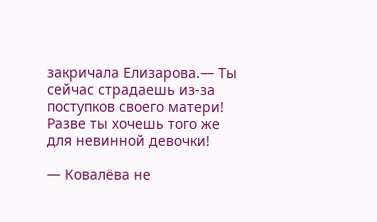закричала Елизарова.— Ты сейчас страдаешь из-за поступков своего матери! Разве ты хочешь того же для невинной девочки!

— Ковалёва не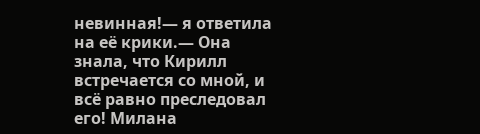невинная!— я ответила на её крики.— Она знала, что Кирилл встречается со мной, и всё равно преследовал его! Милана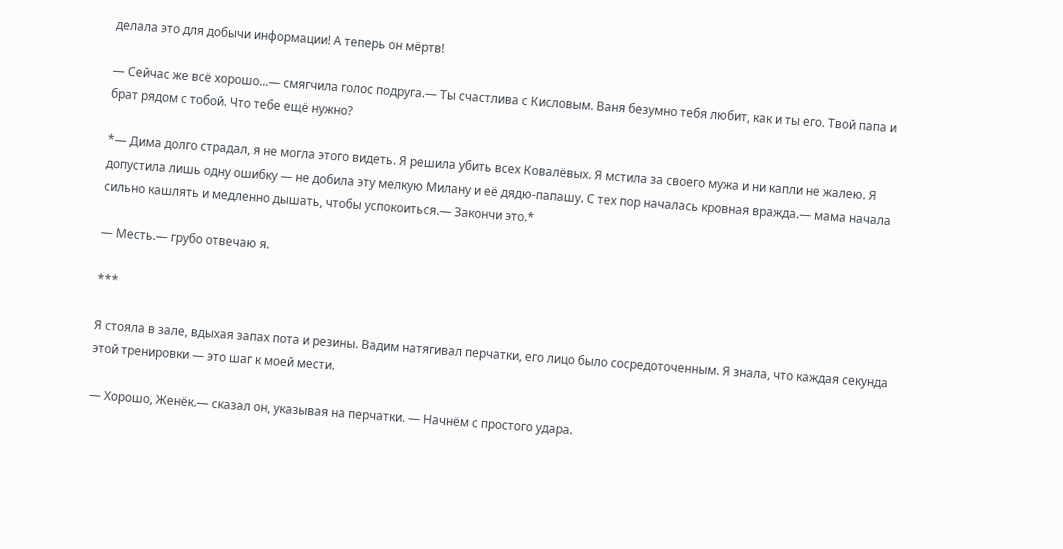делала это для добычи информации! А теперь он мёртв!

— Сейчас же всё хорошо...— смягчила голос подруга.— Ты счастлива с Кисловым. Ваня безумно тебя любит, как и ты его. Твой папа и брат рядом с тобой. Что тебе ещё нужно?

*— Дима долго страдал, я не могла этого видеть. Я решила убить всех Ковалёвых. Я мстила за своего мужа и ни капли не жалею. Я допустила лишь одну ошибку — не добила эту мелкую Милану и её дядю-папашу. С тех пор началась кровная вражда.— мама начала сильно кашлять и медленно дышать, чтобы успокоиться.— Закончи это.*

— Месть.— грубо отвечаю я.

***

Я стояла в зале, вдыхая запах пота и резины. Вадим натягивал перчатки, его лицо было сосредоточенным. Я знала, что каждая секунда этой тренировки — это шаг к моей мести.

— Хорошо, Женёк.— сказал он, указывая на перчатки. — Начнём с простого удара.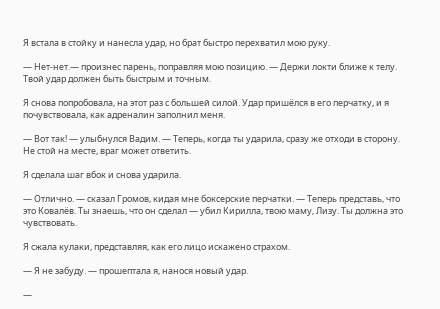Я встала в стойку и нанесла удар, но брат быстро перехватил мою руку.

— Нет-нет.— произнес парень, поправляя мою позицию. — Держи локти ближе к телу. Твой удар должен быть быстрым и точным.

Я снова попробовала, на этот раз с большей силой. Удар пришёлся в его перчатку, и я почувствовала, как адреналин заполнил меня.

— Вот так! — улыбнулся Вадим. — Теперь, когда ты ударила, сразу же отходи в сторону. Не стой на месте, враг может ответить.

Я сделала шаг вбок и снова ударила.

— Отлично. — сказал Громов, кидая мне боксерские перчатки. — Теперь представь, что это Ковалёв. Ты знаешь, что он сделал — убил Кирилла, твою маму, Лизу. Ты должна это чувствовать.

Я сжала кулаки, представляя, как его лицо искажено страхом.

— Я не забуду. — прошептала я, нанося новый удар.

—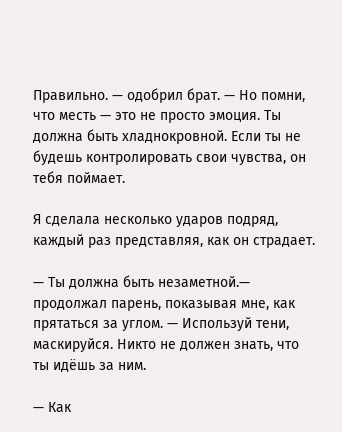Правильно. — одобрил брат. — Но помни, что месть — это не просто эмоция. Ты должна быть хладнокровной. Если ты не будешь контролировать свои чувства, он тебя поймает.

Я сделала несколько ударов подряд, каждый раз представляя, как он страдает.

— Ты должна быть незаметной.— продолжал парень, показывая мне, как прятаться за углом. — Используй тени, маскируйся. Никто не должен знать, что ты идёшь за ним.

— Как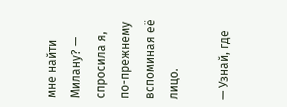мне найти Милану? — спросила я, по-прежнему вспоминая её лицо.

— Узнай, где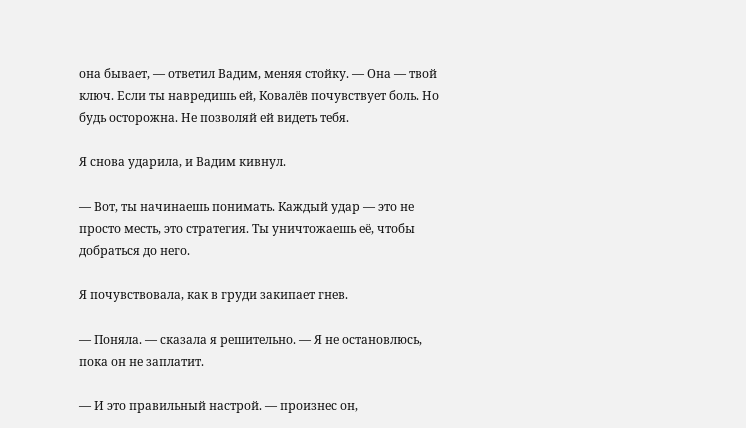она бывает, — ответил Вадим, меняя стойку. — Она — твой ключ. Если ты навредишь ей, Ковалёв почувствует боль. Но будь осторожна. Не позволяй ей видеть тебя.

Я снова ударила, и Вадим кивнул.

— Вот, ты начинаешь понимать. Каждый удар — это не просто месть, это стратегия. Ты уничтожаешь её, чтобы добраться до него.

Я почувствовала, как в груди закипает гнев.

— Поняла. — сказала я решительно. — Я не остановлюсь, пока он не заплатит.

— И это правильный настрой. — произнес он,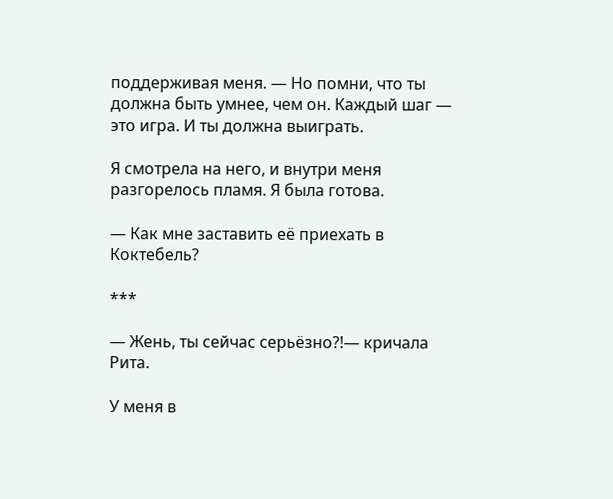поддерживая меня. — Но помни, что ты должна быть умнее, чем он. Каждый шаг — это игра. И ты должна выиграть.

Я смотрела на него, и внутри меня разгорелось пламя. Я была готова.

— Как мне заставить её приехать в Коктебель?

***

— Жень, ты сейчас серьёзно?!— кричала Рита.

У меня в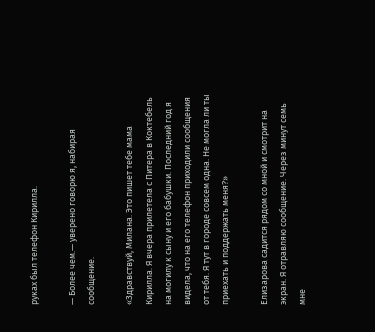руках был телефон Кирилла.

— Более чем.— уверено говорю я, набирая сообщение.

«Здравствуй, Милана. Это пишет тебе мама Кирилла. Я вчера прилетела с Питера в Коктебель на могилу к сыну и его бабушки. Последний год я видела, что на его телефон приходили сообщения от тебя. Я тут в городе совсем одна. Не могла ли ты приехать и поддержать меня?»

Елизарова садится рядом со мной и смотрит на экран. Я отравляю сообщение. Через минут семь мне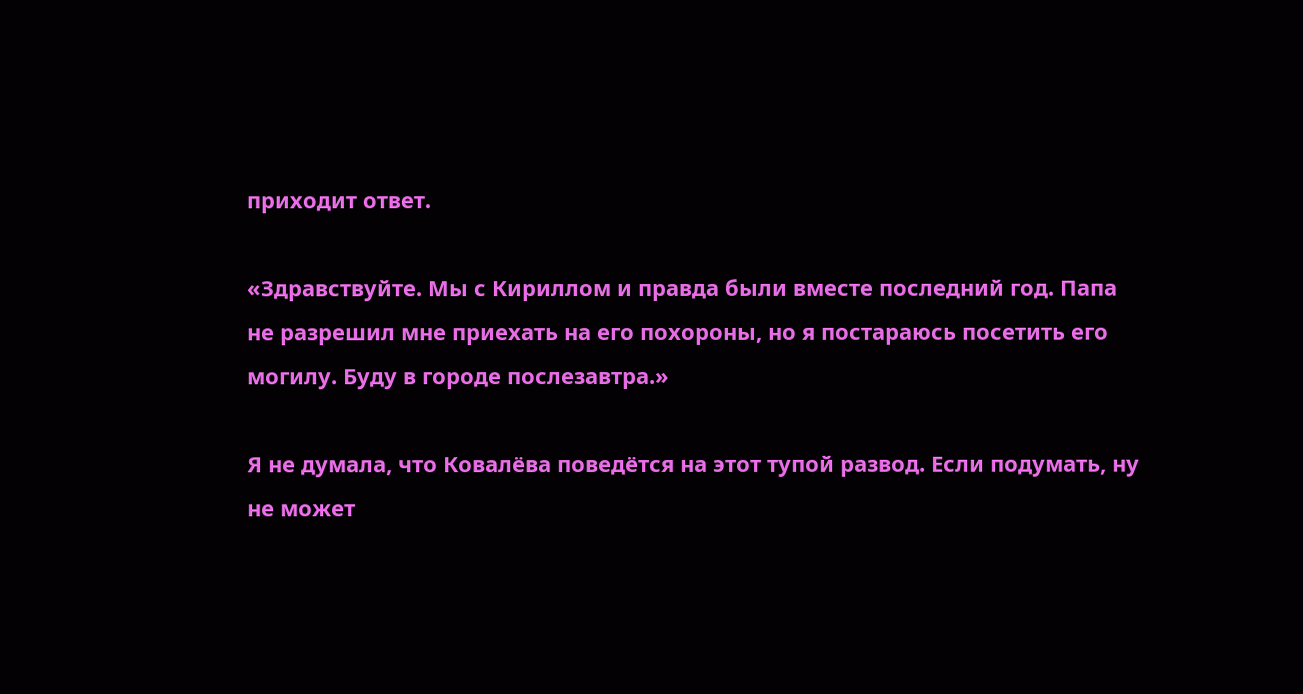приходит ответ.

«Здравствуйте. Мы с Кириллом и правда были вместе последний год. Папа не разрешил мне приехать на его похороны, но я постараюсь посетить его могилу. Буду в городе послезавтра.»

Я не думала, что Ковалёва поведётся на этот тупой развод. Если подумать, ну не может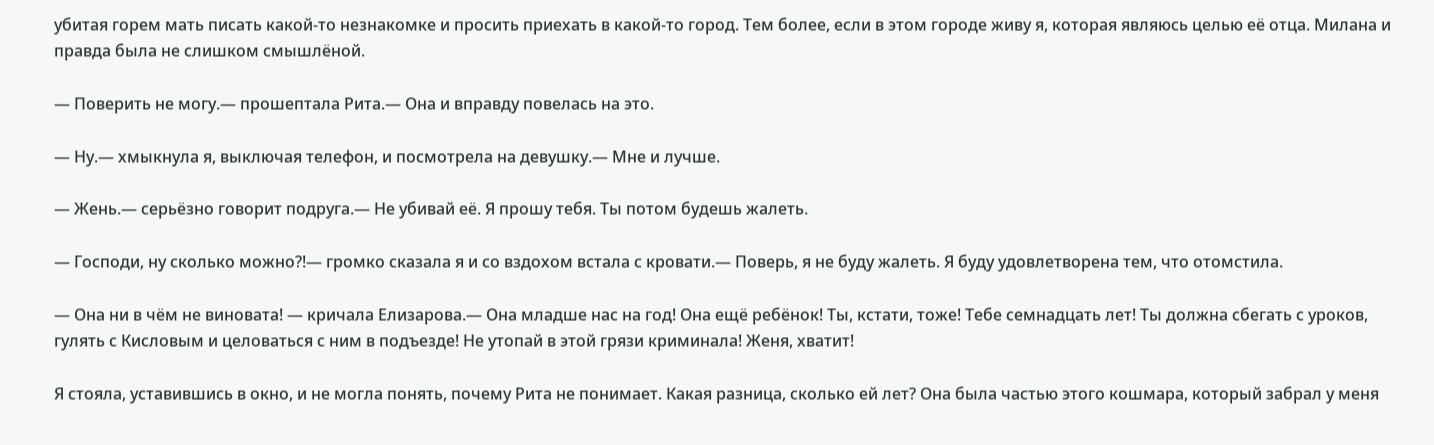убитая горем мать писать какой-то незнакомке и просить приехать в какой-то город. Тем более, если в этом городе живу я, которая являюсь целью её отца. Милана и правда была не слишком смышлёной.

— Поверить не могу.— прошептала Рита.— Она и вправду повелась на это.

— Ну.— хмыкнула я, выключая телефон, и посмотрела на девушку.— Мне и лучше.

— Жень.— серьёзно говорит подруга.— Не убивай её. Я прошу тебя. Ты потом будешь жалеть.

— Господи, ну сколько можно?!— громко сказала я и со вздохом встала с кровати.— Поверь, я не буду жалеть. Я буду удовлетворена тем, что отомстила.

— Она ни в чём не виновата! — кричала Елизарова.— Она младше нас на год! Она ещё ребёнок! Ты, кстати, тоже! Тебе семнадцать лет! Ты должна сбегать с уроков, гулять с Кисловым и целоваться с ним в подъезде! Не утопай в этой грязи криминала! Женя, хватит!

Я стояла, уставившись в окно, и не могла понять, почему Рита не понимает. Какая разница, сколько ей лет? Она была частью этого кошмара, который забрал у меня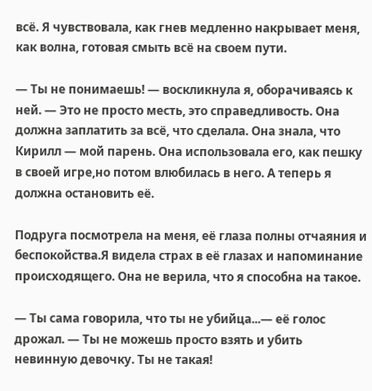всё. Я чувствовала, как гнев медленно накрывает меня, как волна, готовая смыть всё на своем пути.

— Ты не понимаешь! — воскликнула я, оборачиваясь к ней. — Это не просто месть, это справедливость. Она должна заплатить за всё, что сделала. Она знала, что Кирилл — мой парень. Она использовала его, как пешку в своей игре,но потом влюбилась в него. А теперь я должна остановить её.

Подруга посмотрела на меня, её глаза полны отчаяния и беспокойства.Я видела страх в её глазах и напоминание происходящего. Она не верила, что я способна на такое.

— Ты сама говорила, что ты не убийца...— её голос дрожал. — Ты не можешь просто взять и убить невинную девочку. Ты не такая!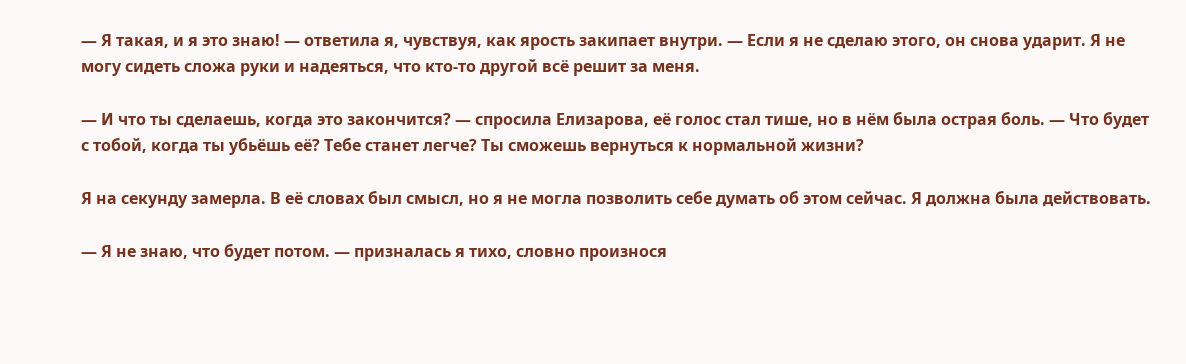— Я такая, и я это знаю! — ответила я, чувствуя, как ярость закипает внутри. — Если я не сделаю этого, он снова ударит. Я не могу сидеть сложа руки и надеяться, что кто-то другой всё решит за меня.

— И что ты сделаешь, когда это закончится? — спросила Елизарова, её голос стал тише, но в нём была острая боль. — Что будет с тобой, когда ты убьёшь её? Тебе станет легче? Ты сможешь вернуться к нормальной жизни?

Я на секунду замерла. В её словах был смысл, но я не могла позволить себе думать об этом сейчас. Я должна была действовать.

— Я не знаю, что будет потом. — призналась я тихо, словно произнося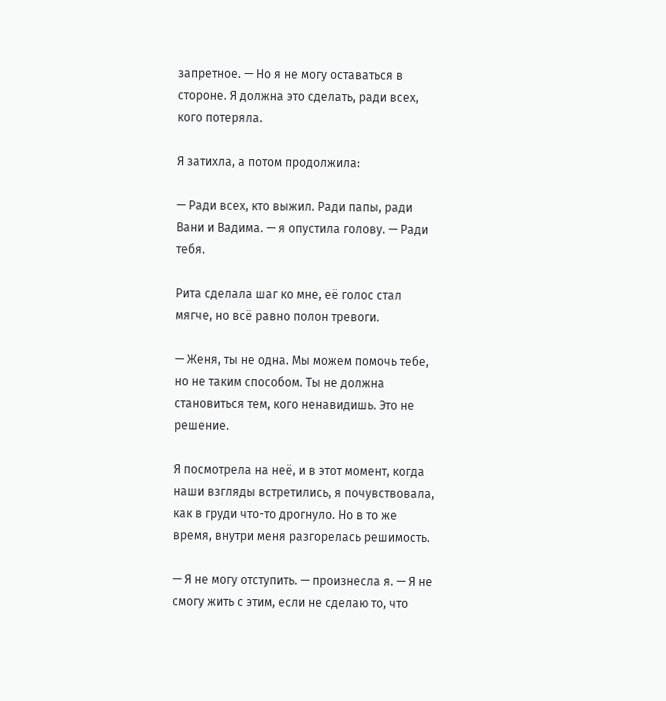запретное. — Но я не могу оставаться в стороне. Я должна это сделать, ради всех, кого потеряла.

Я затихла, а потом продолжила:

— Ради всех, кто выжил. Ради папы, ради Вани и Вадима. — я опустила голову. — Ради тебя.

Рита сделала шаг ко мне, её голос стал мягче, но всё равно полон тревоги.

— Женя, ты не одна. Мы можем помочь тебе, но не таким способом. Ты не должна становиться тем, кого ненавидишь. Это не решение.

Я посмотрела на неё, и в этот момент, когда наши взгляды встретились, я почувствовала, как в груди что-то дрогнуло. Но в то же время, внутри меня разгорелась решимость.

— Я не могу отступить. — произнесла я. — Я не смогу жить с этим, если не сделаю то, что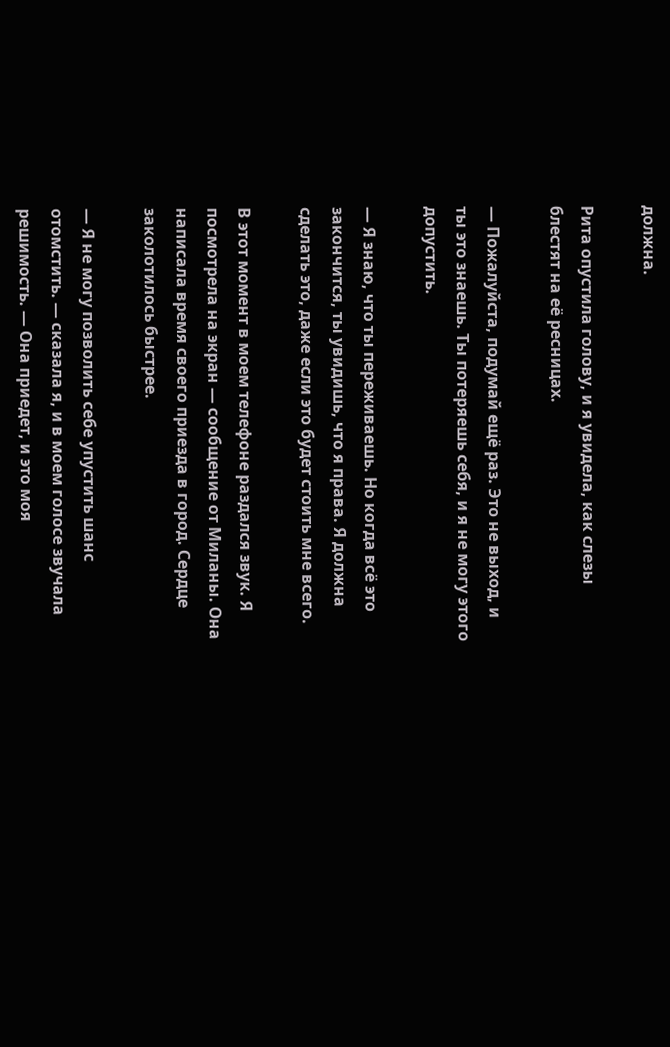должна.

Рита опустила голову, и я увидела, как слезы блестят на её ресницах.

— Пожалуйста, подумай ещё раз. Это не выход, и ты это знаешь. Ты потеряешь себя, и я не могу этого допустить.

— Я знаю, что ты переживаешь. Но когда всё это закончится, ты увидишь, что я права. Я должна сделать это, даже если это будет стоить мне всего.

В этот момент в моем телефоне раздался звук. Я посмотрела на экран — сообщение от Миланы. Она написала время своего приезда в город. Сердце заколотилось быстрее.

— Я не могу позволить себе упустить шанс отомстить. — сказала я, и в моем голосе звучала решимость. — Она приедет, и это моя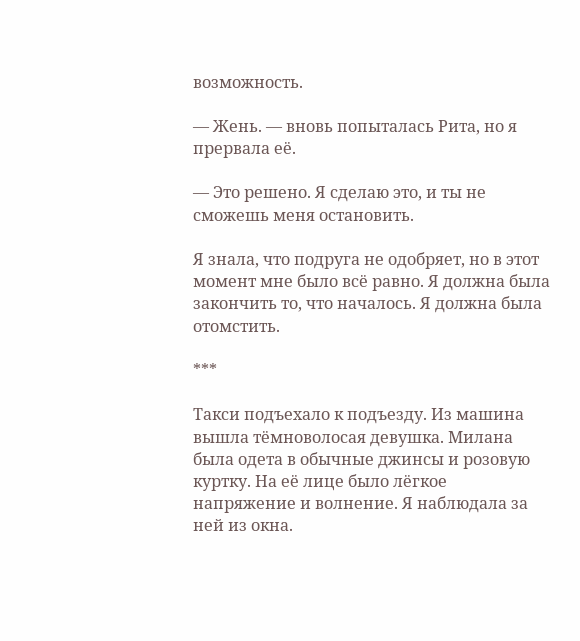возможность.

— Жень. — вновь попыталась Рита, но я прервала её.

— Это решено. Я сделаю это, и ты не сможешь меня остановить.

Я знала, что подруга не одобряет, но в этот момент мне было всё равно. Я должна была закончить то, что началось. Я должна была отомстить.

***

Такси подъехало к подъезду. Из машина вышла тёмноволосая девушка. Милана была одета в обычные джинсы и розовую куртку. На её лице было лёгкое напряжение и волнение. Я наблюдала за ней из окна.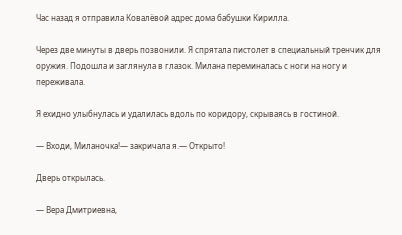Час назад я отправила Ковалёвой адрес дома бабушки Кирилла.

Через две минуты в дверь позвонили. Я спрятала пистолет в специальный тренчик для оружия. Подошла и заглянула в глазок. Милана переминалась с ноги на ногу и переживала.

Я ехидно улыбнулась и удалилась вдоль по коридору, скрываясь в гостиной.

— Входи, Миланочка!— закричала я.— Открыто!

Дверь открылась.

— Вера Дмитриевна,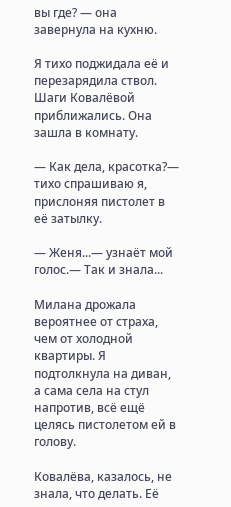вы где? — она завернула на кухню.

Я тихо поджидала её и перезарядила ствол. Шаги Ковалёвой приближались. Она зашла в комнату.

— Как дела, красотка?— тихо спрашиваю я, прислоняя пистолет в её затылку.

— Женя...— узнаёт мой голос.— Так и знала...

Милана дрожала вероятнее от страха, чем от холодной квартиры. Я подтолкнула на диван, а сама села на стул напротив, всё ещё целясь пистолетом ей в голову.

Ковалёва, казалось, не знала, что делать. Её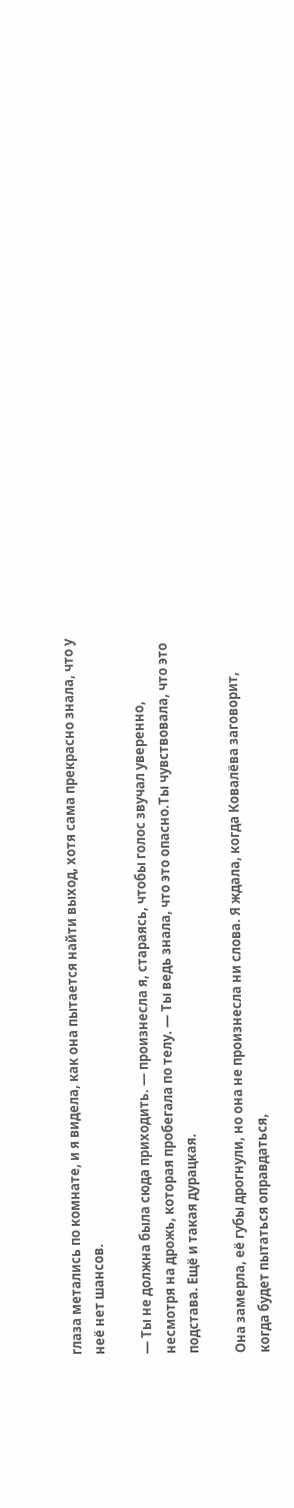глаза метались по комнате, и я видела, как она пытается найти выход, хотя сама прекрасно знала, что у неё нет шансов.

— Ты не должна была сюда приходить. — произнесла я, стараясь, чтобы голос звучал уверенно, несмотря на дрожь, которая пробегала по телу. — Ты ведь знала, что это опасно.Ты чувствовала, что это подстава. Ещё и такая дурацкая.

Она замерла, её губы дрогнули, но она не произнесла ни слова. Я ждала, когда Ковалёва заговорит, когда будет пытаться оправдаться,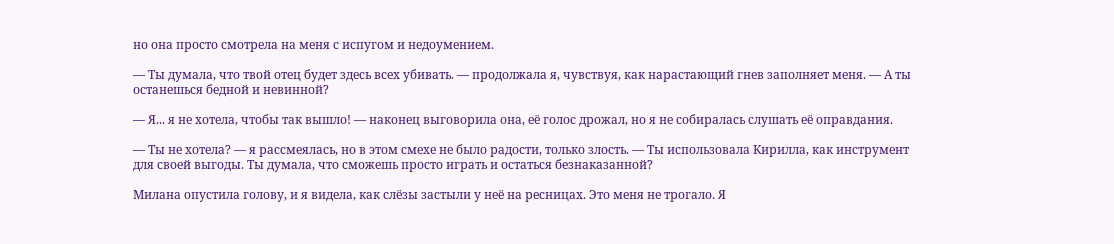но она просто смотрела на меня с испугом и недоумением.

— Ты думала, что твой отец будет здесь всех убивать. — продолжала я, чувствуя, как нарастающий гнев заполняет меня. — А ты останешься бедной и невинной?

— Я... я не хотела, чтобы так вышло! — наконец выговорила она, её голос дрожал, но я не собиралась слушать её оправдания.

— Ты не хотела? — я рассмеялась, но в этом смехе не было радости, только злость. — Ты использовала Кирилла, как инструмент для своей выгоды. Ты думала, что сможешь просто играть и остаться безнаказанной?

Милана опустила голову, и я видела, как слёзы застыли у неё на ресницах. Это меня не трогало. Я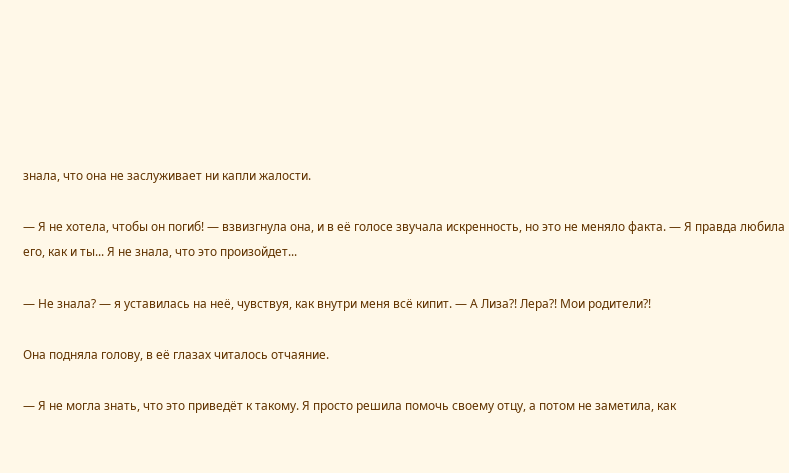знала, что она не заслуживает ни капли жалости.

— Я не хотела, чтобы он погиб! — взвизгнула она, и в её голосе звучала искренность, но это не меняло факта. — Я правда любила его, как и ты... Я не знала, что это произойдет...

— Не знала? — я уставилась на неё, чувствуя, как внутри меня всё кипит. — А Лиза?! Лера?! Мои родители?!

Она подняла голову, в её глазах читалось отчаяние.

— Я не могла знать, что это приведёт к такому. Я просто решила помочь своему отцу, а потом не заметила, как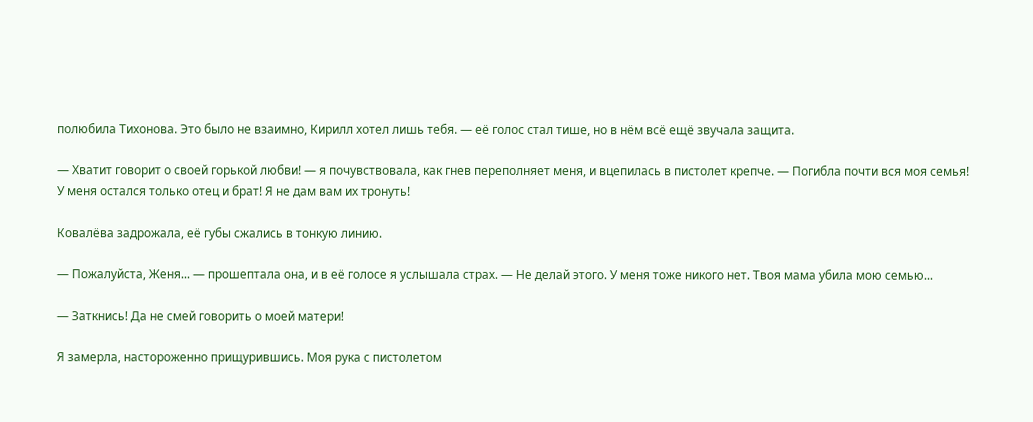полюбила Тихонова. Это было не взаимно, Кирилл хотел лишь тебя. — её голос стал тише, но в нём всё ещё звучала защита.

— Хватит говорит о своей горькой любви! — я почувствовала, как гнев переполняет меня, и вцепилась в пистолет крепче. — Погибла почти вся моя семья! У меня остался только отец и брат! Я не дам вам их тронуть!

Ковалёва задрожала, её губы сжались в тонкую линию.

— Пожалуйста, Женя... — прошептала она, и в её голосе я услышала страх. — Не делай этого. У меня тоже никого нет. Твоя мама убила мою семью...

— Заткнись! Да не смей говорить о моей матери!

Я замерла, настороженно прищурившись. Моя рука с пистолетом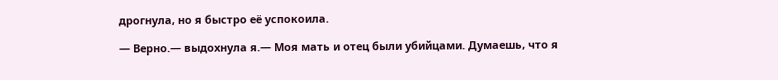дрогнула, но я быстро её успокоила.

— Верно.— выдохнула я.— Моя мать и отец были убийцами. Думаешь, что я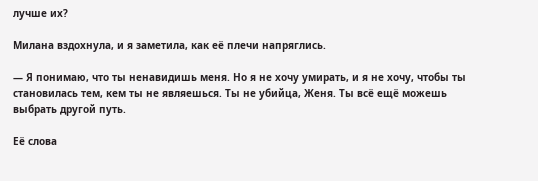лучше их?

Милана вздохнула, и я заметила, как её плечи напряглись.

— Я понимаю, что ты ненавидишь меня. Но я не хочу умирать, и я не хочу, чтобы ты становилась тем, кем ты не являешься. Ты не убийца, Женя. Ты всё ещё можешь выбрать другой путь.

Её слова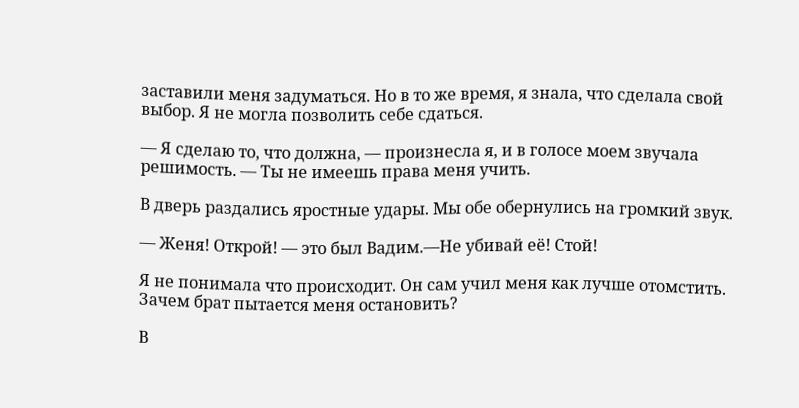заставили меня задуматься. Но в то же время, я знала, что сделала свой выбор. Я не могла позволить себе сдаться.

— Я сделаю то, что должна, — произнесла я, и в голосе моем звучала решимость. — Ты не имеешь права меня учить.

В дверь раздались яростные удары. Мы обе обернулись на громкий звук.

— Женя! Открой! — это был Вадим.—Не убивай её! Стой!

Я не понимала что происходит. Он сам учил меня как лучше отомстить. Зачем брат пытается меня остановить?

В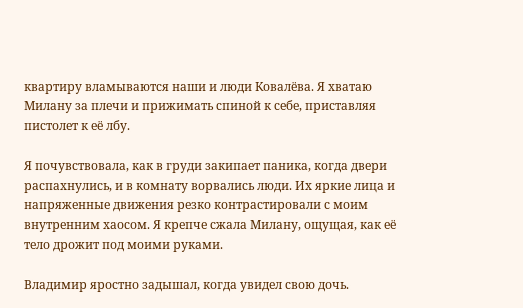квартиру вламываются наши и люди Ковалёва. Я хватаю Милану за плечи и прижимать спиной к себе, приставляя пистолет к её лбу.

Я почувствовала, как в груди закипает паника, когда двери распахнулись, и в комнату ворвались люди. Их яркие лица и напряженные движения резко контрастировали с моим внутренним хаосом. Я крепче сжала Милану, ощущая, как её тело дрожит под моими руками.

Владимир яростно задышал, когда увидел свою дочь.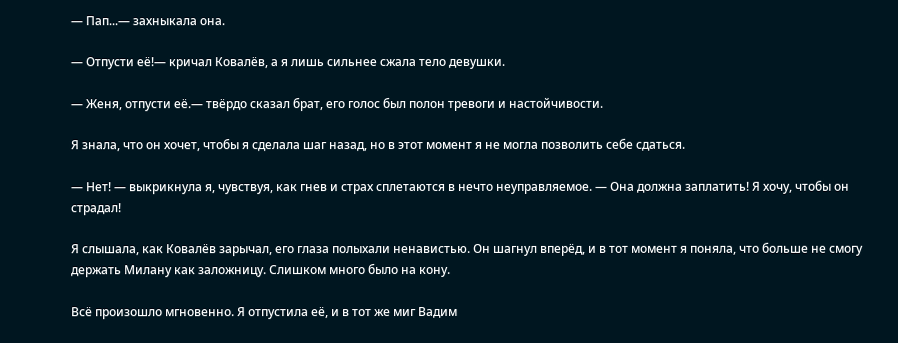— Пап...— захныкала она.

— Отпусти её!— кричал Ковалёв, а я лишь сильнее сжала тело девушки.

— Женя, отпусти её.— твёрдо сказал брат, его голос был полон тревоги и настойчивости.

Я знала, что он хочет, чтобы я сделала шаг назад, но в этот момент я не могла позволить себе сдаться.

— Нет! — выкрикнула я, чувствуя, как гнев и страх сплетаются в нечто неуправляемое. — Она должна заплатить! Я хочу, чтобы он страдал!

Я слышала, как Ковалёв зарычал, его глаза полыхали ненавистью. Он шагнул вперёд, и в тот момент я поняла, что больше не смогу держать Милану как заложницу. Слишком много было на кону.

Всё произошло мгновенно. Я отпустила её, и в тот же миг Вадим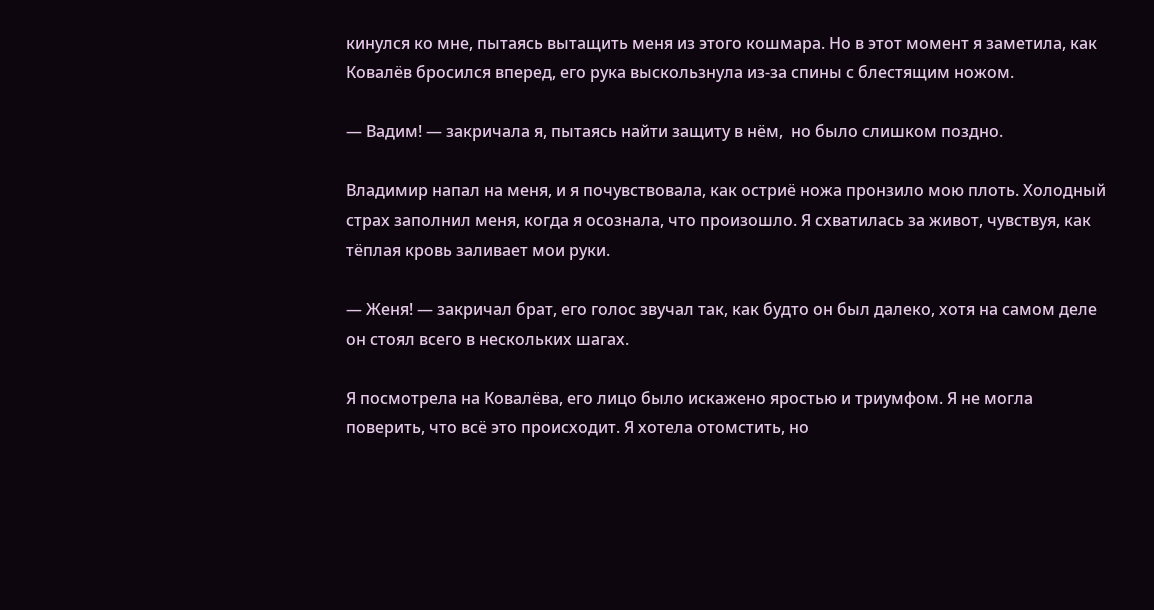кинулся ко мне, пытаясь вытащить меня из этого кошмара. Но в этот момент я заметила, как Ковалёв бросился вперед, его рука выскользнула из-за спины с блестящим ножом.

— Вадим! — закричала я, пытаясь найти защиту в нём,  но было слишком поздно.

Владимир напал на меня, и я почувствовала, как остриё ножа пронзило мою плоть. Холодный страх заполнил меня, когда я осознала, что произошло. Я схватилась за живот, чувствуя, как тёплая кровь заливает мои руки.

— Женя! — закричал брат, его голос звучал так, как будто он был далеко, хотя на самом деле он стоял всего в нескольких шагах.

Я посмотрела на Ковалёва, его лицо было искажено яростью и триумфом. Я не могла поверить, что всё это происходит. Я хотела отомстить, но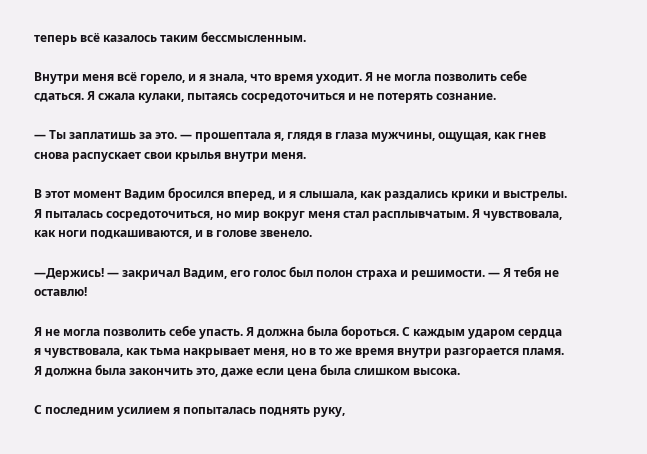теперь всё казалось таким бессмысленным.

Внутри меня всё горело, и я знала, что время уходит. Я не могла позволить себе сдаться. Я сжала кулаки, пытаясь сосредоточиться и не потерять сознание.

— Ты заплатишь за это. — прошептала я, глядя в глаза мужчины, ощущая, как гнев снова распускает свои крылья внутри меня.

В этот момент Вадим бросился вперед, и я слышала, как раздались крики и выстрелы. Я пыталась сосредоточиться, но мир вокруг меня стал расплывчатым. Я чувствовала, как ноги подкашиваются, и в голове звенело.

—Держись! — закричал Вадим, его голос был полон страха и решимости. — Я тебя не оставлю!

Я не могла позволить себе упасть. Я должна была бороться. С каждым ударом сердца я чувствовала, как тьма накрывает меня, но в то же время внутри разгорается пламя. Я должна была закончить это, даже если цена была слишком высока.

С последним усилием я попыталась поднять руку,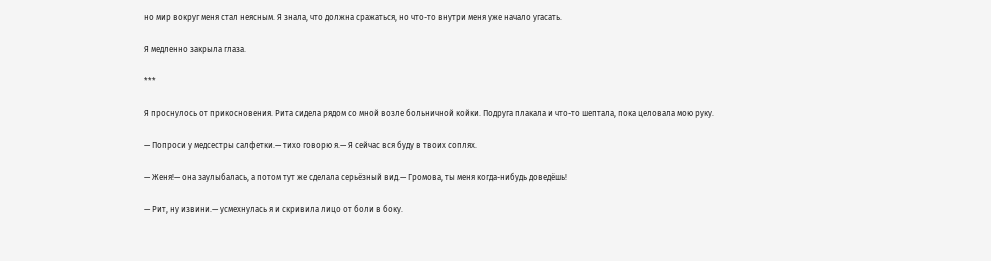но мир вокруг меня стал неясным. Я знала, что должна сражаться, но что-то внутри меня уже начало угасать.

Я медленно закрыла глаза.

***

Я проснулось от прикосновения. Рита сидела рядом со мной возле больничной койки. Подруга плакала и что-то шептала, пока целовала мою руку.

— Попроси у медсестры салфетки.— тихо говорю я.— Я сейчас вся буду в твоих соплях.

— Женя!— она заулыбалась, а потом тут же сделала серьёзный вид.— Громова, ты меня когда-нибудь доведёшь!

— Рит, ну извини.— усмехнулась я и скривила лицо от боли в боку.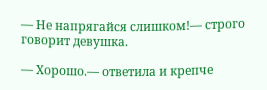— Не напрягайся слишком!— строго говорит девушка.

— Хорошо.— ответила и крепче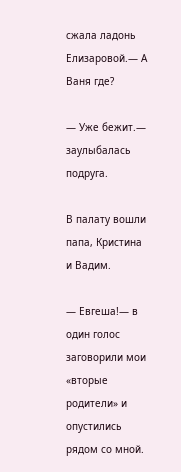сжала ладонь Елизаровой.— А Ваня где?

— Уже бежит.— заулыбалась подруга.

В палату вошли папа, Кристина и Вадим.

— Евгеша!— в один голос заговорили мои «вторые родители» и опустились рядом со мной.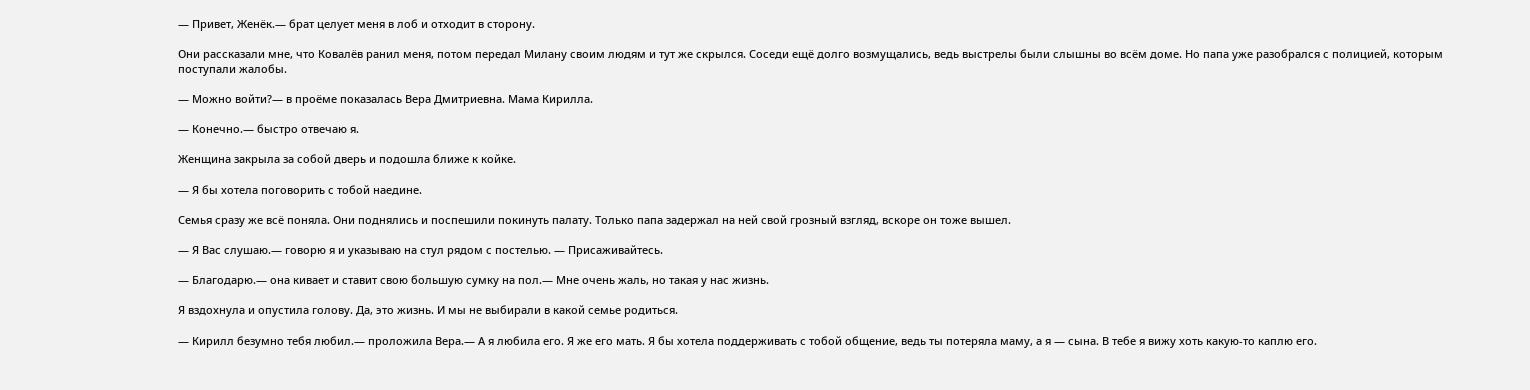— Привет, Женёк.— брат целует меня в лоб и отходит в сторону.

Они рассказали мне, что Ковалёв ранил меня, потом передал Милану своим людям и тут же скрылся. Соседи ещё долго возмущались, ведь выстрелы были слышны во всём доме. Но папа уже разобрался с полицией, которым поступали жалобы.

— Можно войти?— в проёме показалась Вера Дмитриевна. Мама Кирилла.

— Конечно.— быстро отвечаю я.

Женщина закрыла за собой дверь и подошла ближе к койке.

— Я бы хотела поговорить с тобой наедине.

Семья сразу же всё поняла. Они поднялись и поспешили покинуть палату. Только папа задержал на ней свой грозный взгляд, вскоре он тоже вышел.

— Я Вас слушаю.— говорю я и указываю на стул рядом с постелью. — Присаживайтесь.

— Благодарю.— она кивает и ставит свою большую сумку на пол.— Мне очень жаль, но такая у нас жизнь.

Я вздохнула и опустила голову. Да, это жизнь. И мы не выбирали в какой семье родиться.

— Кирилл безумно тебя любил.— проложила Вера.— А я любила его. Я же его мать. Я бы хотела поддерживать с тобой общение, ведь ты потеряла маму, а я — сына. В тебе я вижу хоть какую-то каплю его.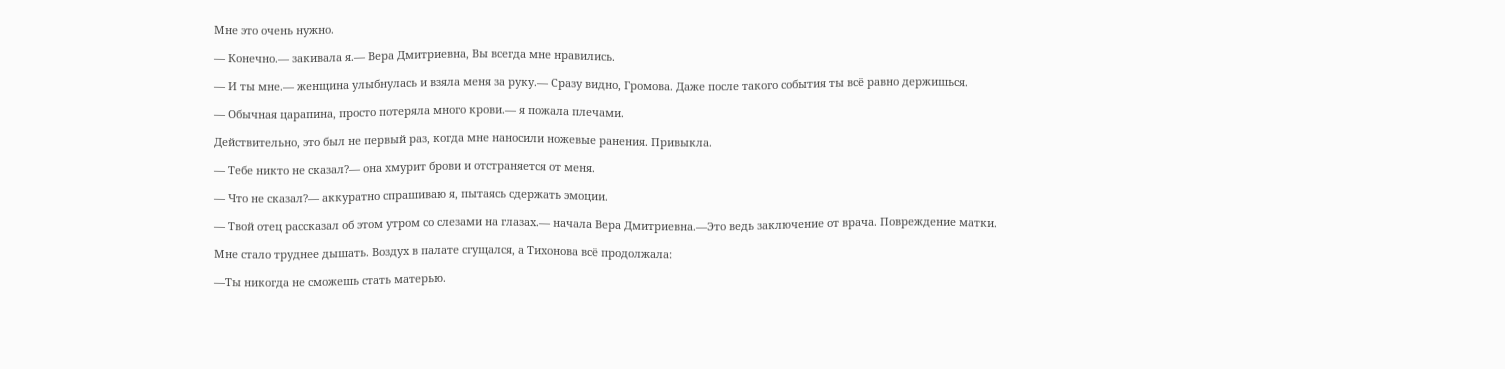Мне это очень нужно.

— Конечно.— закивала я.— Вера Дмитриевна, Вы всегда мне нравились.

— И ты мне.— женщина улыбнулась и взяла меня за руку.— Сразу видно, Громова. Даже после такого события ты всё равно держишься.

— Обычная царапина, просто потеряла много крови.— я пожала плечами.

Действительно, это был не первый раз, когда мне наносили ножевые ранения. Привыкла.

— Тебе никто не сказал?— она хмурит брови и отстраняется от меня.

— Что не сказал?— аккуратно спрашиваю я, пытаясь сдержать эмоции.

— Твой отец рассказал об этом утром со слезами на глазах.— начала Вера Дмитриевна.—Это ведь заключение от врача. Повреждение матки.

Мне стало труднее дышать. Воздух в палате сгущался, а Тихонова всё продолжала:

—Ты никогда не сможешь стать матерью.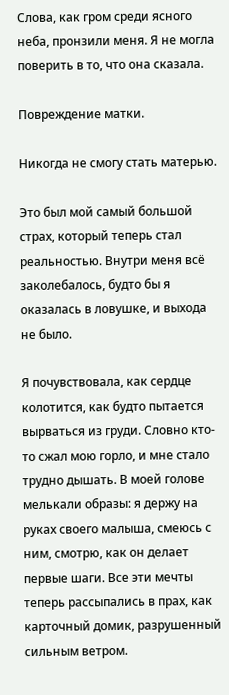Слова, как гром среди ясного неба, пронзили меня. Я не могла поверить в то, что она сказала.

Повреждение матки.

Никогда не смогу стать матерью.

Это был мой самый большой страх, который теперь стал реальностью. Внутри меня всё заколебалось, будто бы я оказалась в ловушке, и выхода не было.

Я почувствовала, как сердце колотится, как будто пытается вырваться из груди. Словно кто-то сжал мою горло, и мне стало трудно дышать. В моей голове мелькали образы: я держу на руках своего малыша, смеюсь с ним, смотрю, как он делает первые шаги. Все эти мечты теперь рассыпались в прах, как карточный домик, разрушенный сильным ветром.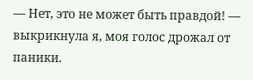— Нет, это не может быть правдой! — выкрикнула я, моя голос дрожал от паники.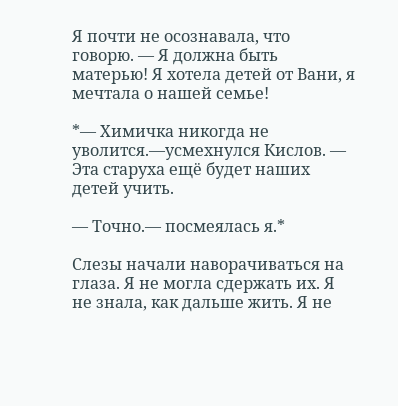Я почти не осознавала, что говорю. — Я должна быть матерью! Я хотела детей от Вани, я мечтала о нашей семье!

*— Химичка никогда не уволится.—усмехнулся Кислов. — Эта старуха ещё будет наших детей учить.

— Точно.— посмеялась я.*

Слезы начали наворачиваться на глаза. Я не могла сдержать их. Я не знала, как дальше жить. Я не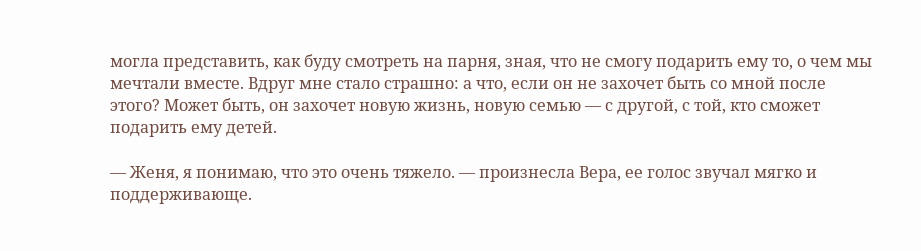могла представить, как буду смотреть на парня, зная, что не смогу подарить ему то, о чем мы мечтали вместе. Вдруг мне стало страшно: а что, если он не захочет быть со мной после этого? Может быть, он захочет новую жизнь, новую семью — с другой, с той, кто сможет подарить ему детей.

— Женя, я понимаю, что это очень тяжело. — произнесла Вера, ее голос звучал мягко и поддерживающе.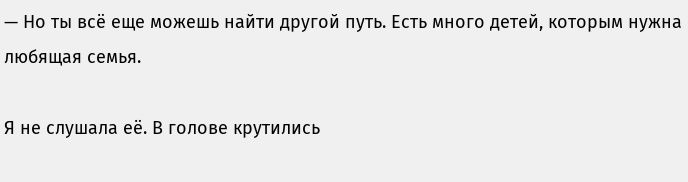— Но ты всё еще можешь найти другой путь. Есть много детей, которым нужна любящая семья.

Я не слушала её. В голове крутились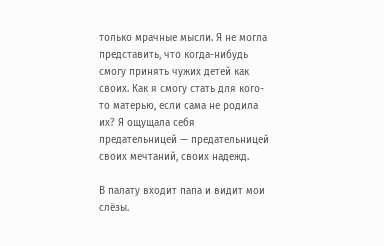только мрачные мысли. Я не могла представить, что когда-нибудь смогу принять чужих детей как своих. Как я смогу стать для кого-то матерью, если сама не родила их? Я ощущала себя предательницей — предательницей своих мечтаний, своих надежд.

В палату входит папа и видит мои слёзы.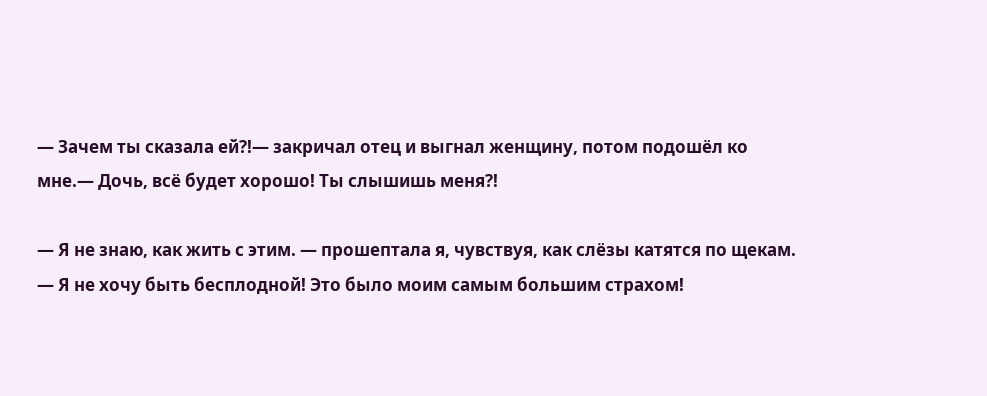— Зачем ты сказала ей?!— закричал отец и выгнал женщину, потом подошёл ко мне.— Дочь, всё будет хорошо! Ты слышишь меня?!

— Я не знаю, как жить с этим. — прошептала я, чувствуя, как слёзы катятся по щекам. — Я не хочу быть бесплодной! Это было моим самым большим страхом!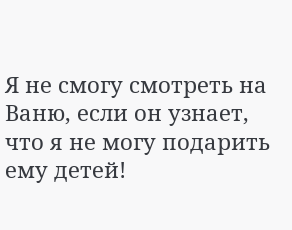Я не смогу смотреть на Ваню, если он узнает, что я не могу подарить ему детей!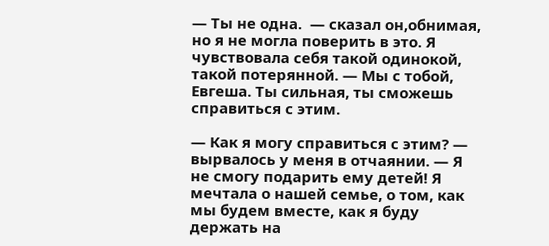— Ты не одна.  — сказал он,обнимая, но я не могла поверить в это. Я чувствовала себя такой одинокой, такой потерянной. — Мы с тобой, Евгеша. Ты сильная, ты сможешь справиться с этим.

— Как я могу справиться с этим? — вырвалось у меня в отчаянии. — Я не смогу подарить ему детей! Я мечтала о нашей семье, о том, как мы будем вместе, как я буду держать на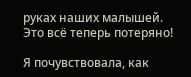руках наших малышей. Это всё теперь потеряно!

Я почувствовала, как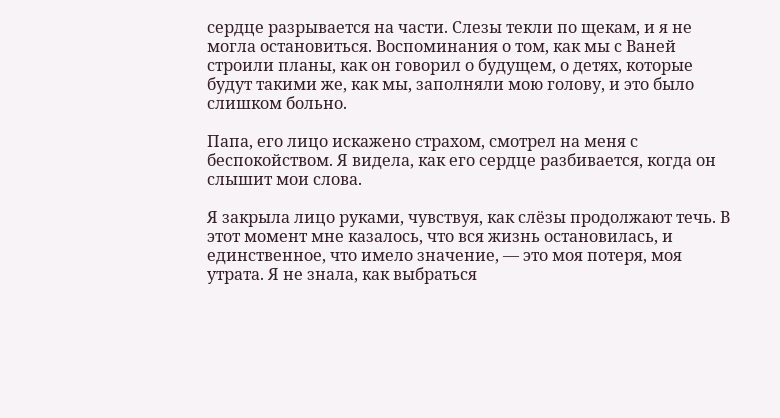сердце разрывается на части. Слезы текли по щекам, и я не могла остановиться. Воспоминания о том, как мы с Ваней строили планы, как он говорил о будущем, о детях, которые будут такими же, как мы, заполняли мою голову, и это было слишком больно.

Папа, его лицо искажено страхом, смотрел на меня с беспокойством. Я видела, как его сердце разбивается, когда он слышит мои слова.

Я закрыла лицо руками, чувствуя, как слёзы продолжают течь. В этот момент мне казалось, что вся жизнь остановилась, и единственное, что имело значение, — это моя потеря, моя утрата. Я не знала, как выбраться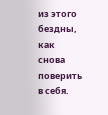из этого бездны, как снова поверить в себя.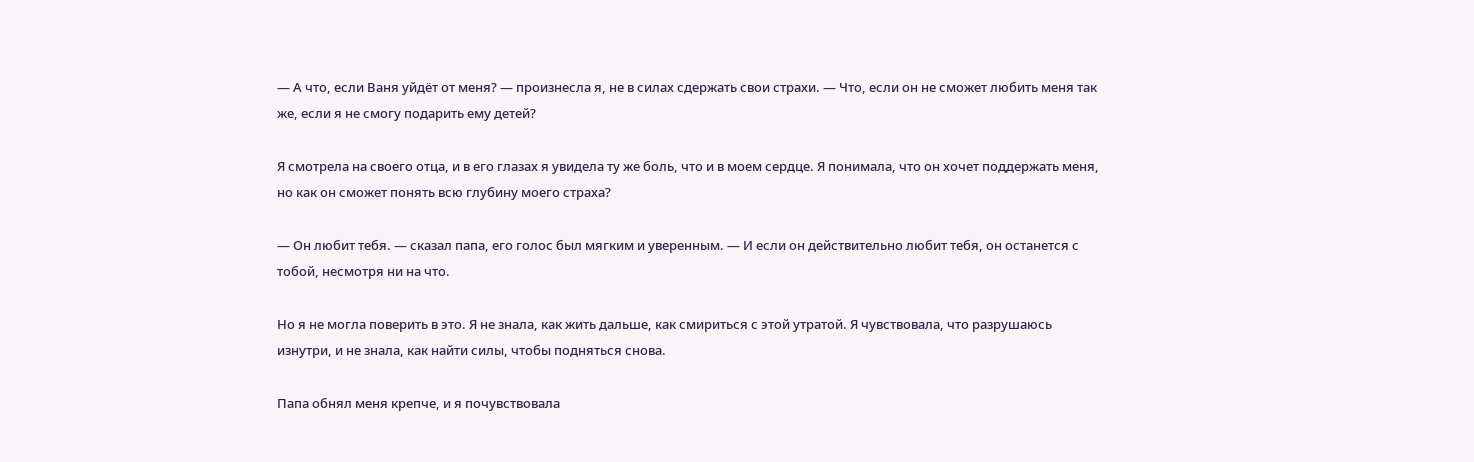— А что, если Ваня уйдёт от меня? — произнесла я, не в силах сдержать свои страхи. — Что, если он не сможет любить меня так же, если я не смогу подарить ему детей?

Я смотрела на своего отца, и в его глазах я увидела ту же боль, что и в моем сердце. Я понимала, что он хочет поддержать меня, но как он сможет понять всю глубину моего страха?

— Он любит тебя. — сказал папа, его голос был мягким и уверенным. — И если он действительно любит тебя, он останется с тобой, несмотря ни на что.

Но я не могла поверить в это. Я не знала, как жить дальше, как смириться с этой утратой. Я чувствовала, что разрушаюсь изнутри, и не знала, как найти силы, чтобы подняться снова.

Папа обнял меня крепче, и я почувствовала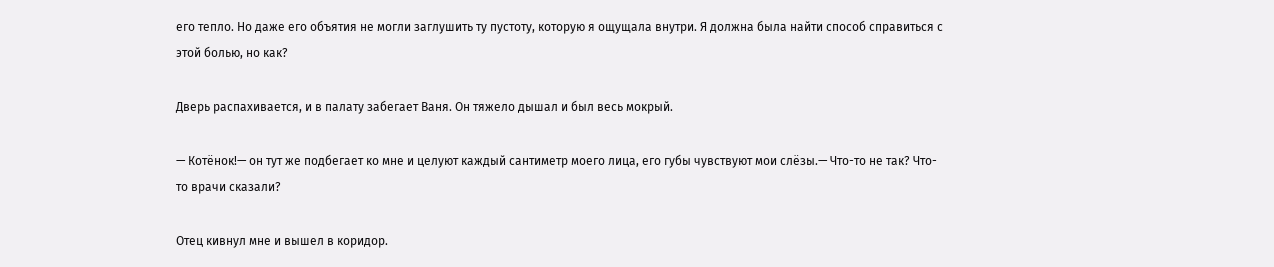его тепло. Но даже его объятия не могли заглушить ту пустоту, которую я ощущала внутри. Я должна была найти способ справиться с этой болью, но как?

Дверь распахивается, и в палату забегает Ваня. Он тяжело дышал и был весь мокрый.

— Котёнок!— он тут же подбегает ко мне и целуют каждый сантиметр моего лица, его губы чувствуют мои слёзы.— Что-то не так? Что-то врачи сказали?

Отец кивнул мне и вышел в коридор.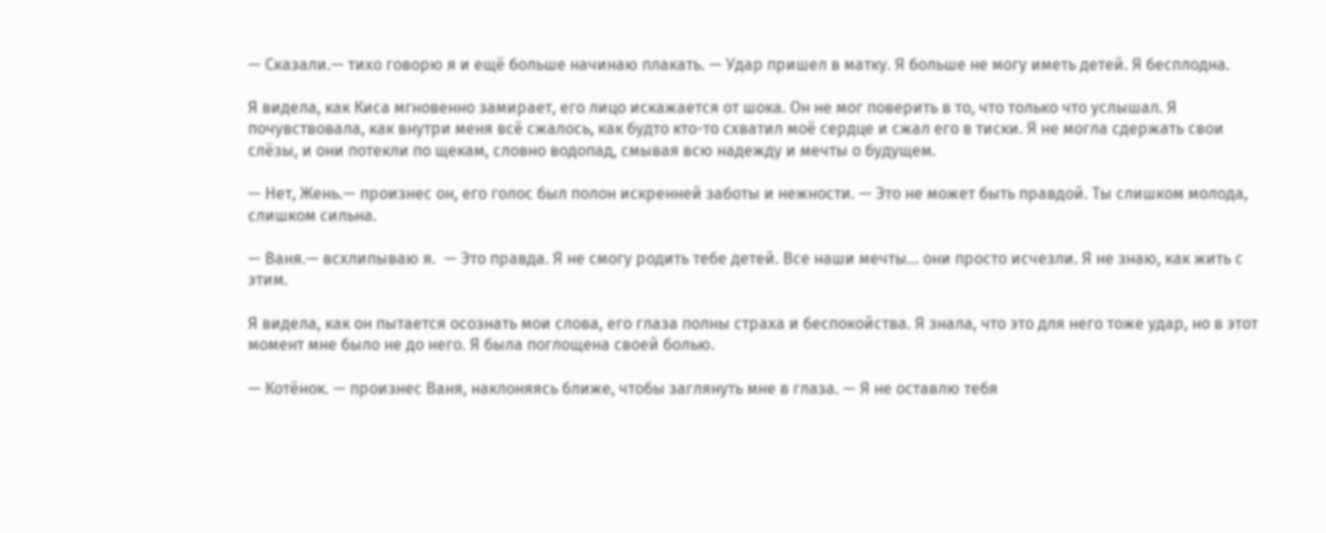— Сказали.— тихо говорю я и ещё больше начинаю плакать. — Удар пришел в матку. Я больше не могу иметь детей. Я бесплодна.

Я видела, как Киса мгновенно замирает, его лицо искажается от шока. Он не мог поверить в то, что только что услышал. Я почувствовала, как внутри меня всё сжалось, как будто кто-то схватил моё сердце и сжал его в тиски. Я не могла сдержать свои слёзы, и они потекли по щекам, словно водопад, смывая всю надежду и мечты о будущем.

— Нет, Жень.— произнес он, его голос был полон искренней заботы и нежности. — Это не может быть правдой. Ты слишком молода, слишком сильна.

— Ваня.— всхлипываю я.  — Это правда. Я не смогу родить тебе детей. Все наши мечты... они просто исчезли. Я не знаю, как жить с этим.

Я видела, как он пытается осознать мои слова, его глаза полны страха и беспокойства. Я знала, что это для него тоже удар, но в этот момент мне было не до него. Я была поглощена своей болью.

— Котёнок. — произнес Ваня, наклоняясь ближе, чтобы заглянуть мне в глаза. — Я не оставлю тебя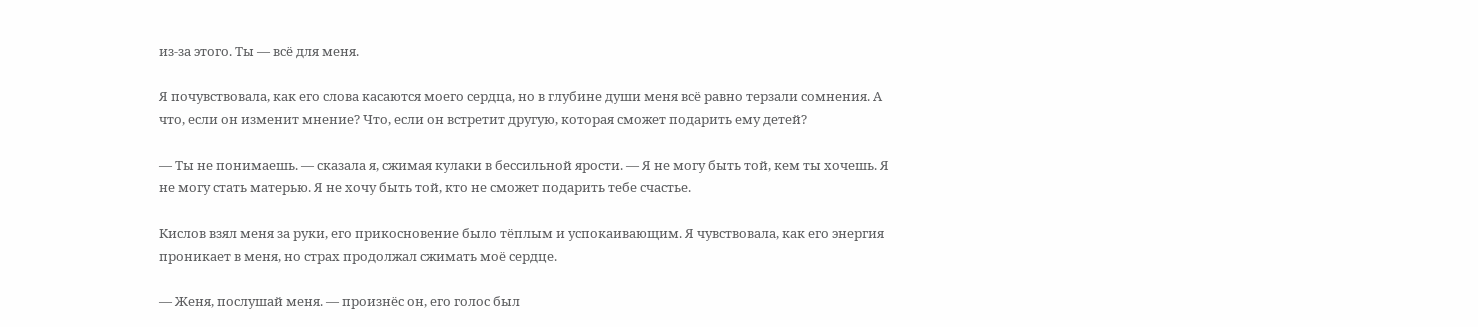из-за этого. Ты — всё для меня.

Я почувствовала, как его слова касаются моего сердца, но в глубине души меня всё равно терзали сомнения. А что, если он изменит мнение? Что, если он встретит другую, которая сможет подарить ему детей?

— Ты не понимаешь. — сказала я, сжимая кулаки в бессильной ярости. — Я не могу быть той, кем ты хочешь. Я не могу стать матерью. Я не хочу быть той, кто не сможет подарить тебе счастье.

Кислов взял меня за руки, его прикосновение было тёплым и успокаивающим. Я чувствовала, как его энергия проникает в меня, но страх продолжал сжимать моё сердце.

— Женя, послушай меня. — произнёс он, его голос был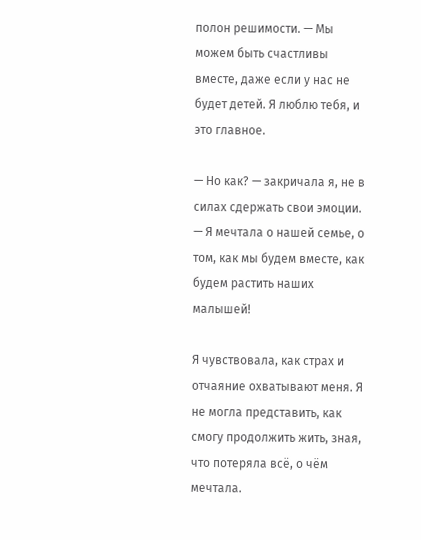полон решимости. — Мы можем быть счастливы вместе, даже если у нас не будет детей. Я люблю тебя, и это главное.

— Но как? — закричала я, не в силах сдержать свои эмоции. — Я мечтала о нашей семье, о том, как мы будем вместе, как будем растить наших малышей!

Я чувствовала, как страх и отчаяние охватывают меня. Я не могла представить, как смогу продолжить жить, зная, что потеряла всё, о чём мечтала.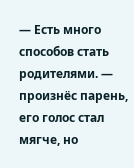— Есть много способов стать родителями. — произнёс парень, его голос стал мягче, но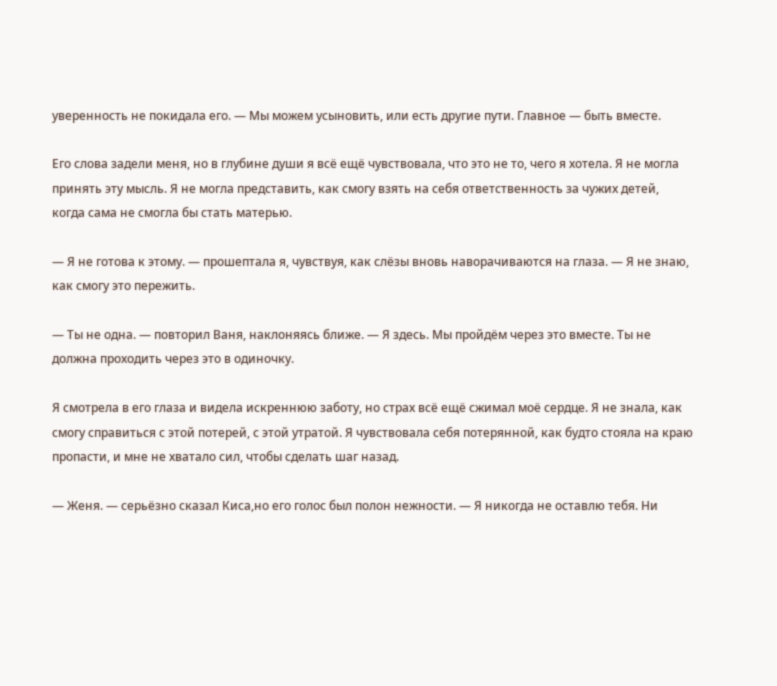уверенность не покидала его. — Мы можем усыновить, или есть другие пути. Главное — быть вместе.

Его слова задели меня, но в глубине души я всё ещё чувствовала, что это не то, чего я хотела. Я не могла принять эту мысль. Я не могла представить, как смогу взять на себя ответственность за чужих детей, когда сама не смогла бы стать матерью.

— Я не готова к этому. — прошептала я, чувствуя, как слёзы вновь наворачиваются на глаза. — Я не знаю, как смогу это пережить.

— Ты не одна. — повторил Ваня, наклоняясь ближе. — Я здесь. Мы пройдём через это вместе. Ты не должна проходить через это в одиночку.

Я смотрела в его глаза и видела искреннюю заботу, но страх всё ещё сжимал моё сердце. Я не знала, как смогу справиться с этой потерей, с этой утратой. Я чувствовала себя потерянной, как будто стояла на краю пропасти, и мне не хватало сил, чтобы сделать шаг назад.

— Женя. — серьёзно сказал Киса,но его голос был полон нежности. — Я никогда не оставлю тебя. Ни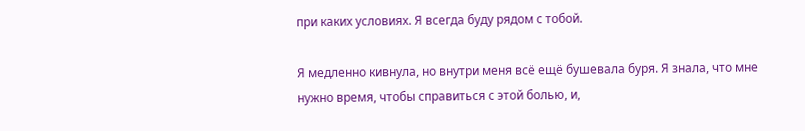при каких условиях. Я всегда буду рядом с тобой.

Я медленно кивнула, но внутри меня всё ещё бушевала буря. Я знала, что мне нужно время, чтобы справиться с этой болью, и,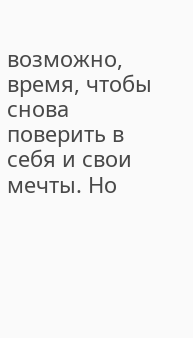возможно, время, чтобы снова поверить в себя и свои мечты. Но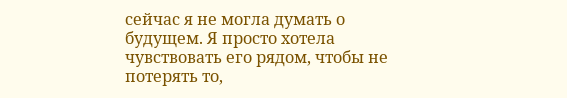сейчас я не могла думать о будущем. Я просто хотела чувствовать его рядом, чтобы не потерять то,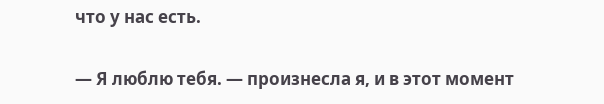что у нас есть.

— Я люблю тебя. — произнесла я, и в этот момент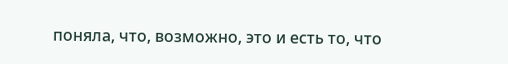поняла, что, возможно, это и есть то, что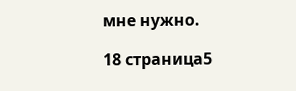мне нужно.

18 страница5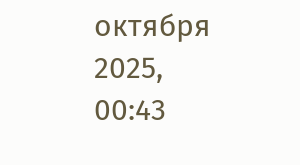октября 2025, 00:43